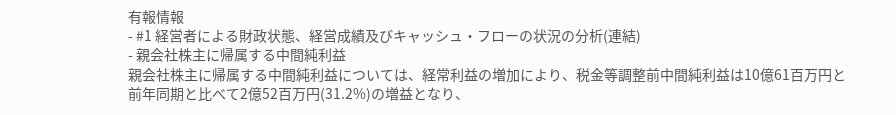有報情報
- #1 経営者による財政状態、経営成績及びキャッシュ・フローの状況の分析(連結)
- 親会社株主に帰属する中間純利益
親会社株主に帰属する中間純利益については、経常利益の増加により、税金等調整前中間純利益は10億61百万円と前年同期と比べて2億52百万円(31.2%)の増益となり、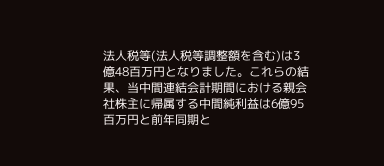法人税等(法人税等調整額を含む)は3億48百万円となりました。これらの結果、当中間連結会計期間における親会社株主に帰属する中間純利益は6億95百万円と前年同期と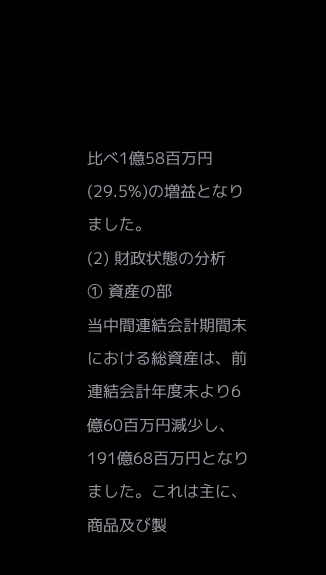比べ1億58百万円(29.5%)の増益となりました。
(2) 財政状態の分析
① 資産の部
当中間連結会計期間末における総資産は、前連結会計年度末より6億60百万円減少し、191億68百万円となりました。これは主に、商品及び製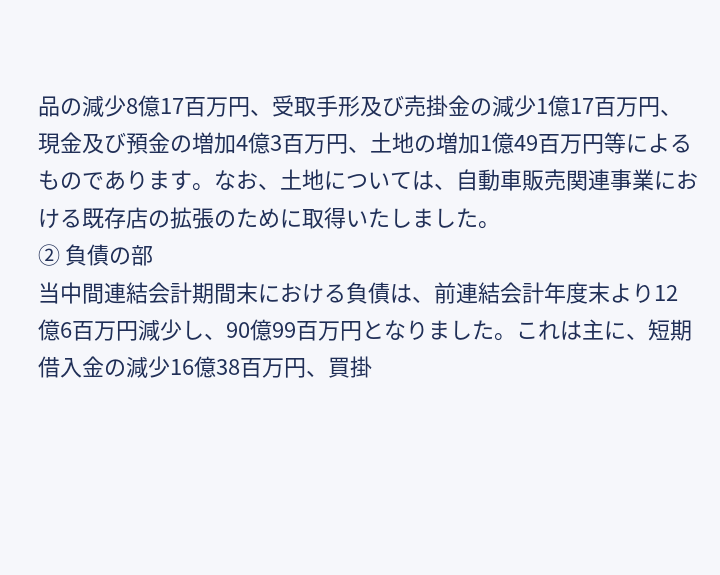品の減少8億17百万円、受取手形及び売掛金の減少1億17百万円、現金及び預金の増加4億3百万円、土地の増加1億49百万円等によるものであります。なお、土地については、自動車販売関連事業における既存店の拡張のために取得いたしました。
② 負債の部
当中間連結会計期間末における負債は、前連結会計年度末より12億6百万円減少し、90億99百万円となりました。これは主に、短期借入金の減少16億38百万円、買掛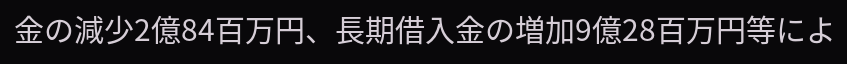金の減少2億84百万円、長期借入金の増加9億28百万円等によ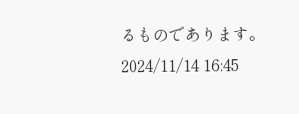るものであります。2024/11/14 16:45